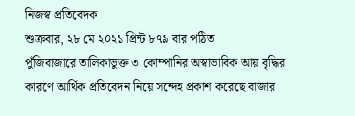নিজস্ব প্রতিবেদক
শুক্রবার, ২৮ মে ২০২১ প্রিন্ট ৮৭৯ বার পঠিত
পুঁজিবাজারে তালিকাভুক্ত ৩ কোম্পানির অস্বাভাবিক আয় বৃদ্ধির কারণে আর্থিক প্রতিবেদন নিয়ে সন্দেহ প্রকাশ করেছে বাজার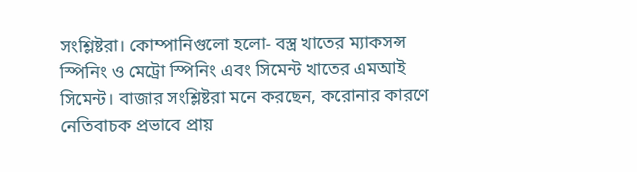সংশ্লিষ্টরা। কোম্পানিগুলো হলো- বস্ত্র খাতের ম্যাকসন্স স্পিনিং ও মেট্রো স্পিনিং এবং সিমেন্ট খাতের এমআই সিমেন্ট। বাজার সংশ্লিষ্টরা মনে করছেন, করোনার কারণে নেতিবাচক প্রভাবে প্রায়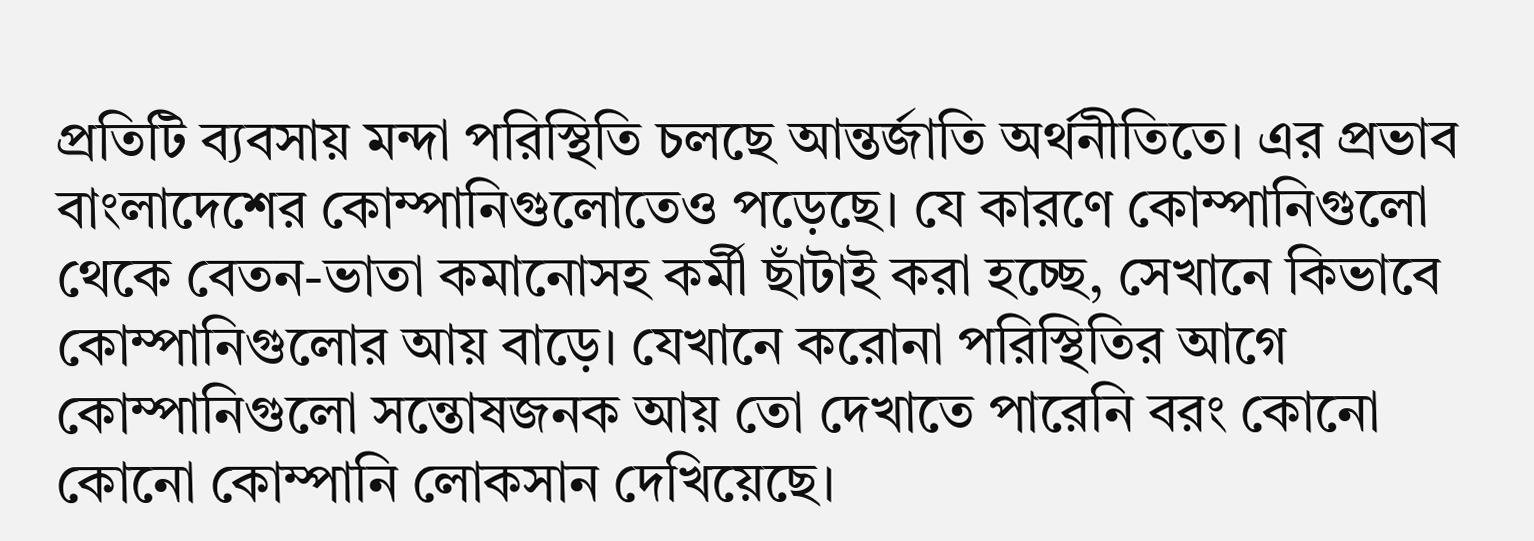প্রতিটি ব্যবসায় মন্দা পরিস্থিতি চলছে আন্তর্জাতি অর্থনীতিতে। এর প্রভাব বাংলাদেশের কোম্পানিগুলোতেও পড়েছে। যে কারণে কোম্পানিগুলো থেকে বেতন-ভাতা কমানোসহ কর্মী ছাঁটাই করা হচ্ছে, সেখানে কিভাবে কোম্পানিগুলোর আয় বাড়ে। যেখানে করোনা পরিস্থিতির আগে কোম্পানিগুলো সন্তোষজনক আয় তো দেখাতে পারেনি বরং কোনো কোনো কোম্পানি লোকসান দেখিয়েছে।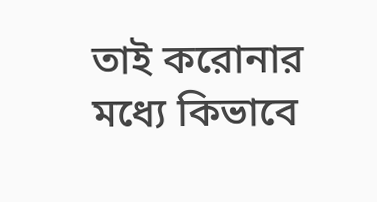তাই করোনার মধ্যে কিভাবে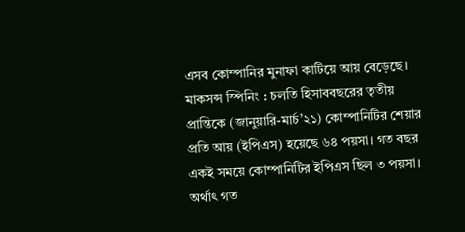এসব কোম্পানির মুনাফা কাটিয়ে আয় বেড়েছে।
মাকসন্স স্পিনিং : চলতি হিসাববছরের তৃতীয় প্রান্তিকে (জানুয়ারি-মার্চ’২১) কোম্পানিটির শেয়ার প্রতি আয় (ইপিএস) হয়েছে ৬৪ পয়সা। গত বছর একই সময়ে কোম্পানিটির ইপিএস ছিল ৩ পয়সা। অর্থাৎ গত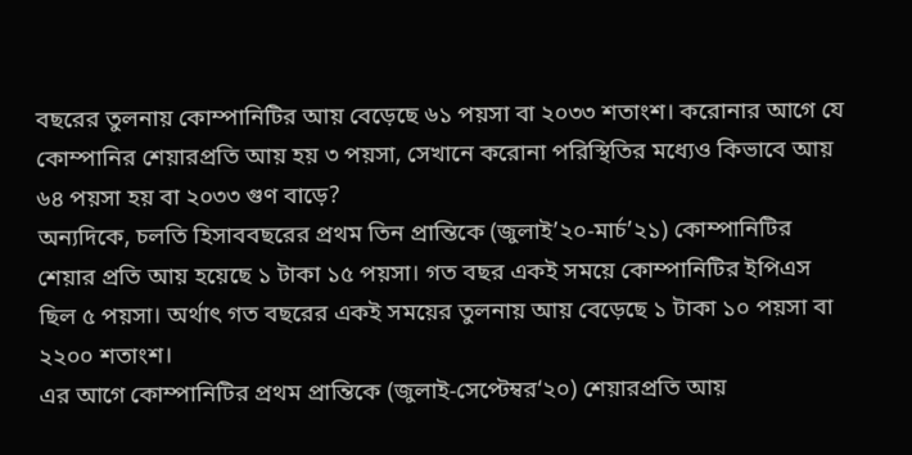বছরের তুলনায় কোম্পানিটির আয় বেড়েছে ৬১ পয়সা বা ২০৩৩ শতাংশ। করোনার আগে যে কোম্পানির শেয়ারপ্রতি আয় হয় ৩ পয়সা, সেখানে করোনা পরিস্থিতির মধ্যেও কিভাবে আয় ৬৪ পয়সা হয় বা ২০৩৩ গুণ বাড়ে?
অন্যদিকে, চলতি হিসাববছরের প্রথম তিন প্রান্তিকে (জুলাই’২০-মার্চ’২১) কোম্পানিটির শেয়ার প্রতি আয় হয়েছে ১ টাকা ১৫ পয়সা। গত বছর একই সময়ে কোম্পানিটির ইপিএস ছিল ৫ পয়সা। অর্থাৎ গত বছরের একই সময়ের তুলনায় আয় বেড়েছে ১ টাকা ১০ পয়সা বা ২২০০ শতাংশ।
এর আগে কোম্পানিটির প্রথম প্রান্তিকে (জুলাই-সেপ্টেম্বর‘২০) শেয়ারপ্রতি আয়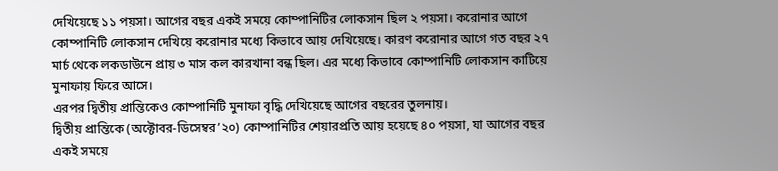দেখিয়েছে ১১ পয়সা। আগের বছর একই সময়ে কোম্পানিটির লোকসান ছিল ২ পয়সা। করোনার আগে কোম্পানিটি লোকসান দেখিয়ে করোনার মধ্যে কিভাবে আয় দেখিয়েছে। কারণ করোনার আগে গত বছর ২৭ মার্চ থেকে লকডাউনে প্রায় ৩ মাস কল কারখানা বন্ধ ছিল। এর মধ্যে কিভাবে কোম্পানিটি লোকসান কাটিয়ে মুনাফায় ফিরে আসে।
এরপর দ্বিতীয় প্রান্তিকেও কোম্পানিটি মুনাফা বৃদ্ধি দেখিয়েছে আগের বছরের তুলনায়।
দ্বিতীয় প্রান্তিকে (অক্টোবর-ডিসেম্বর’২০) কোম্পানিটির শেয়ারপ্রতি আয় হয়েছে ৪০ পয়সা, যা আগের বছর একই সময়ে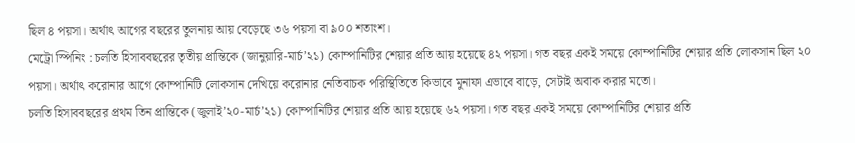ছিল ৪ পয়সা। অর্থাৎ আগের বছরের তুলনায় আয় বেড়েছে ৩৬ পয়সা বা ৯০০ শতাংশ।
মেট্রো স্পিনিং : চলতি হিসাববছরের তৃতীয় প্রান্তিকে (জানুয়ারি-মার্চ’২১) কোম্পানিটির শেয়ার প্রতি আয় হয়েছে ৪২ পয়সা। গত বছর একই সময়ে কোম্পানিটির শেয়ার প্রতি লোকসান ছিল ২০ পয়সা। অর্থাৎ করোনার আগে কোম্পানিটি লোকসান দেখিয়ে করোনার নেতিবাচক পরিস্থিতিতে কিভাবে মুনাফা এভাবে বাড়ে, সেটাই অবাক করার মতো।
চলতি হিসাববছরের প্রথম তিন প্রান্তিকে (জুলাই’২০-মার্চ’২১) কোম্পানিটির শেয়ার প্রতি আয় হয়েছে ৬২ পয়সা। গত বছর একই সময়ে কোম্পানিটির শেয়ার প্রতি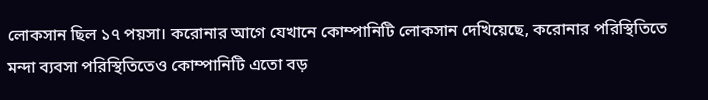লোকসান ছিল ১৭ পয়সা। করোনার আগে যেখানে কোম্পানিটি লোকসান দেখিয়েছে, করোনার পরিস্থিতিতে মন্দা ব্যবসা পরিস্থিতিতেও কোম্পানিটি এতো বড়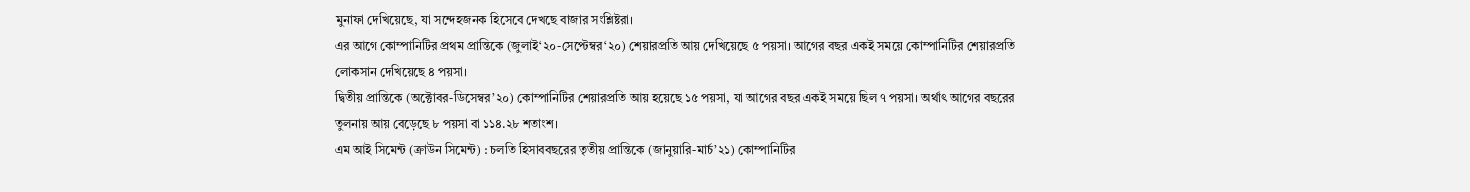মুনাফা দেখিয়েছে, যা সন্দেহজনক হিসেবে দেখছে বাজার সংশ্লিষ্টরা।
এর আগে কোম্পানিটির প্রথম প্রান্তিকে (জুলাই‘২০-সেপ্টেম্বর‘২০) শেয়ারপ্রতি আয় দেখিয়েছে ৫ পয়সা। আগের বছর একই সময়ে কোম্পানিটির শেয়ারপ্রতি লোকসান দেখিয়েছে ৪ পয়সা।
দ্বিতীয় প্রান্তিকে (অক্টোবর-ডিসেম্বর’২০) কোম্পানিটির শেয়ারপ্রতি আয় হয়েছে ১৫ পয়সা, যা আগের বছর একই সময়ে ছিল ৭ পয়সা। অর্থাৎ আগের বছরের তুলনায় আয় বেড়েছে ৮ পয়সা বা ১১৪.২৮ শতাংশ।
এম আই সিমেন্ট (ক্রাউন সিমেন্ট) : চলতি হিসাববছরের তৃতীয় প্রান্তিকে (জানুয়ারি-মার্চ’২১) কোম্পানিটির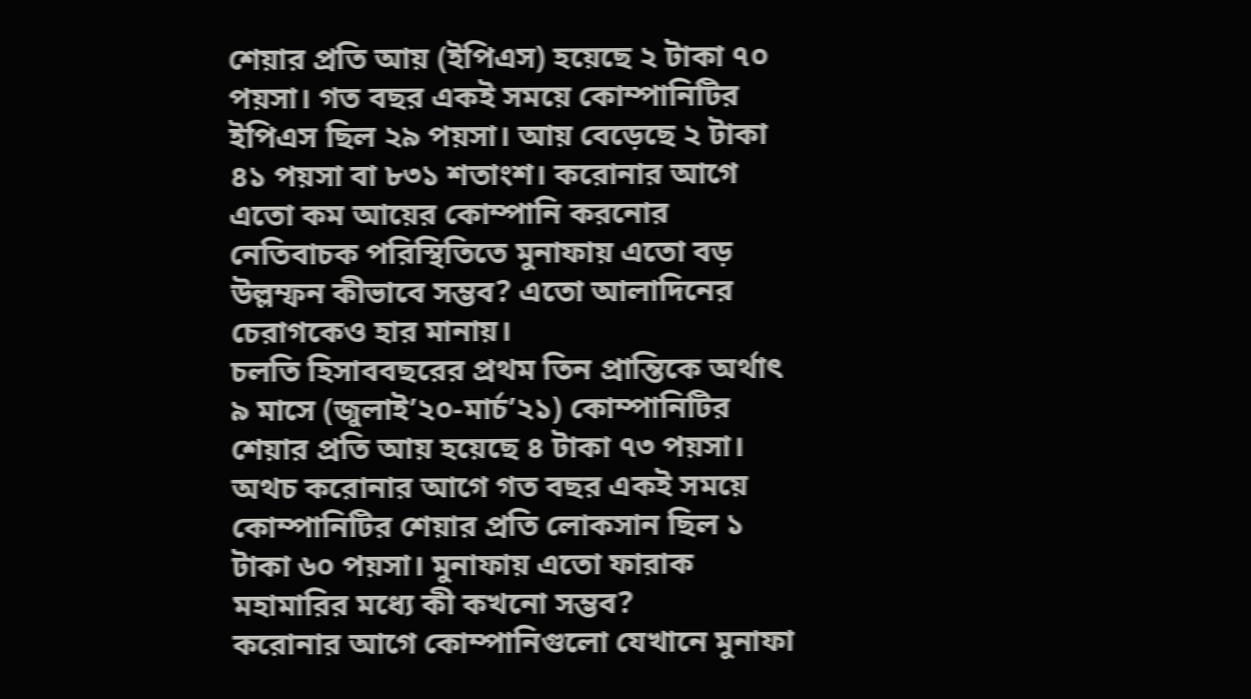শেয়ার প্রতি আয় (ইপিএস) হয়েছে ২ টাকা ৭০ পয়সা। গত বছর একই সময়ে কোম্পানিটির ইপিএস ছিল ২৯ পয়সা। আয় বেড়েছে ২ টাকা ৪১ পয়সা বা ৮৩১ শতাংশ। করোনার আগে এতো কম আয়ের কোম্পানি করনোর নেতিবাচক পরিস্থিতিতে মুনাফায় এতো বড় উল্লম্ফন কীভাবে সম্ভব? এতো আলাদিনের চেরাগকেও হার মানায়।
চলতি হিসাববছরের প্রথম তিন প্রান্তিকে অর্থাৎ ৯ মাসে (জুলাই’২০-মার্চ’২১) কোম্পানিটির শেয়ার প্রতি আয় হয়েছে ৪ টাকা ৭৩ পয়সা। অথচ করোনার আগে গত বছর একই সময়ে কোম্পানিটির শেয়ার প্রতি লোকসান ছিল ১ টাকা ৬০ পয়সা। মুনাফায় এতো ফারাক মহামারির মধ্যে কী কখনো সম্ভব?
করোনার আগে কোম্পানিগুলো যেখানে মুনাফা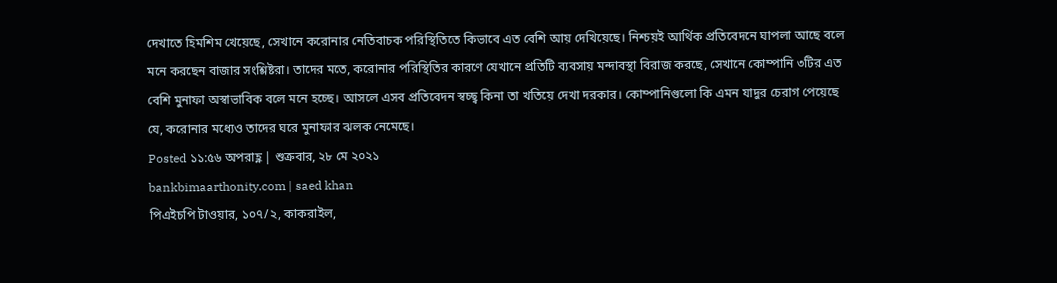দেখাতে হিমশিম খেয়েছে, সেখানে করোনার নেতিবাচক পরিস্থিতিতে কিভাবে এত বেশি আয় দেখিয়েছে। নিশ্চয়ই আর্থিক প্রতিবেদনে ঘাপলা আছে বলে মনে করছেন বাজার সংশ্লিষ্টরা। তাদের মতে, করোনার পরিস্থিতির কারণে যেখানে প্রতিটি ব্যবসায় মন্দাবস্থা বিরাজ করছে, সেখানে কোম্পানি ৩টির এত বেশি মুনাফা অস্বাভাবিক বলে মনে হচ্ছে। আসলে এসব প্রতিবেদন স্বচ্ছ্ব কিনা তা খতিয়ে দেখা দরকার। কোম্পানিগুলো কি এমন যাদুর চেরাগ পেয়েছে যে, করোনার মধ্যেও তাদের ঘরে মুনাফার ঝলক নেমেছে।
Posted ১১:৫৬ অপরাহ্ণ | শুক্রবার, ২৮ মে ২০২১
bankbimaarthonity.com | saed khan
পিএইচপি টাওয়ার, ১০৭/২, কাকরাইল,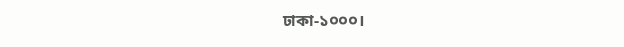ঢাকা-১০০০।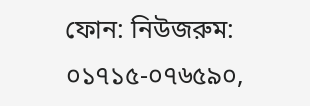ফোন: নিউজরুম: ০১৭১৫-০৭৬৫৯০,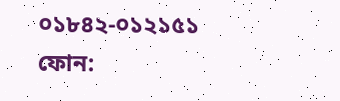০১৮৪২-০১২১৫১ ফোন: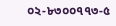০২-৮৩০০৭৭৩-৫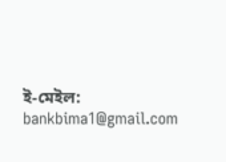ই-মেইল: bankbima1@gmail.com